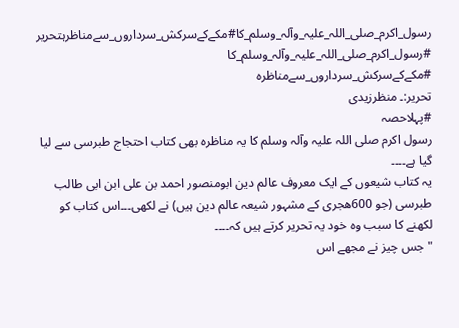رسول_اکرم_صلی_اللہ_علیہ_وآلہ_وسلم_کا#مکےکےسرکش_سرداروں_سےمناظرہتحریر
#رسول_اکرم_صلی_اللہ_علیہ_وآلہ_وسلم_کا
#مکےکےسرکش_سرداروں_سےمناظرہ
تحریر:۔ منظرزیدی
#پہلاحصہ
رسول اکرم صلی اللہ علیہ وآلہ وسلم کا یہ مناظرہ بھی کتاب احتجاج طبرسی سے لیا گیا ہے۔۔۔۔
یہ کتاب شیعوں کے ایک معروف عالم دین ابومنصور احمد بن علی ابن ابی طالب طبرسی (جو 600ھجری کے مشہور شیعہ عالم دین ہیں) نے لکھی۔۔۔اس کتاب کو لکھنے کا سبب وہ خود یہ تحریر کرتے ہیں کہ۔۔۔۔
"جس چیز نے مجھے اس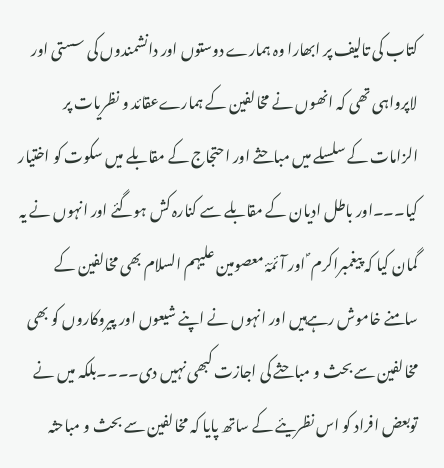کتاب کی تالیف پر ابھارا وہ ہمارے دوستوں اور دانشمندوں کی سستی اور لاپرواہی تھی کہ انھوں نے مخالفین کے ہمارےعقائد و نظریات پر الزامات کے سلسلے میں مباحثے اور احتجاج کے مقابلے میں سکوت کو اختیار کیا۔۔۔اور باطل ادیان کے مقابلے سے کنارہ کش ہوگئے اور انہوں نے یہ گمان کیا کہ پیغمبراکرم ؐ اور آئمّۂ معصومین علیہم السلام بھی مخالفین کے سامنے خاموش رہےہیں اور انہوں نے اپنے شیعوں اور پیروکاروں کو بھی مخالفین سے بحث و مباحثے کی اجازت کبھی نہیں دی۔۔۔۔بلکہ میں نے توبعض افراد کو اس نظریئے کے ساتھ پایا کہ مخالفین سے بحث و مباحثہ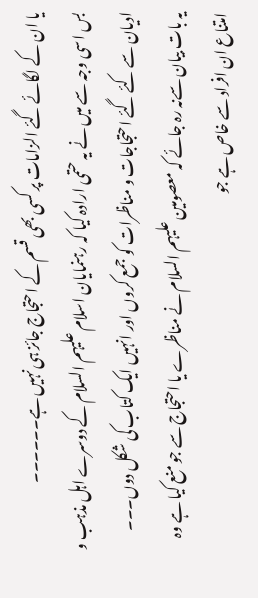یا ان کے لگائے گئے الزامات پر کسی بھی قسم کے احتجاج جائز ہی نہیں ہے۔۔۔۔۔۔
بس اسی وجہ سے میں نے یہ حتمی ارادہ کیا کہ رہنمایان اسلام علیہم السلام کے دوسرے اہل مذہب و ادیان سے کئے گئے احتجاجات و مناظرات کو جمع کروں اور انہیں ایک کتاب کی شکل دوں۔۔۔
یہ بات بیان سےنہ رہ جائے کہ معصومین علیہم السلام نے مناظرے یا احتجاج سے جو منع کیا ہے وہ امتناع ان افراد سے خاص ہے جو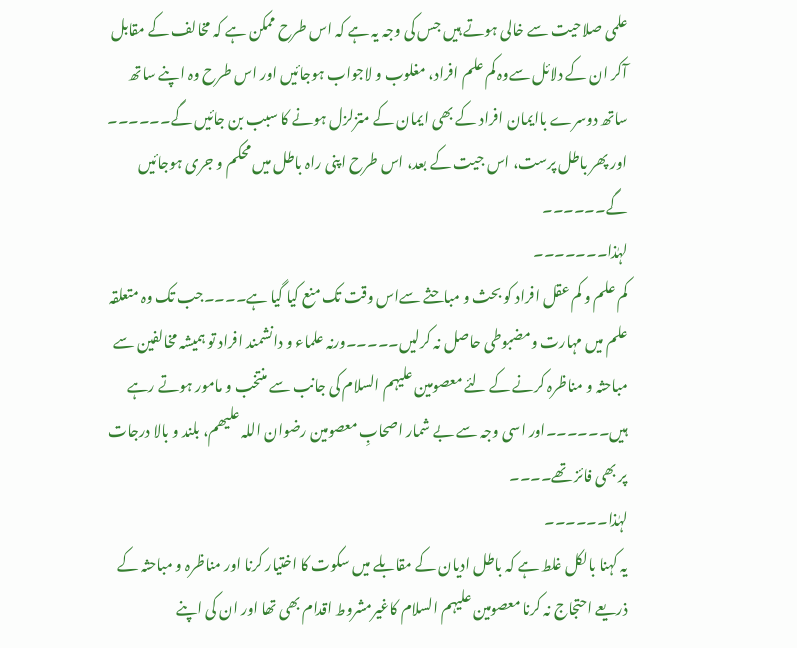علمی صلاحیت سے خالی ہوتے ہیں جس کی وجہ یہ ہے کہ اس طرح ممکن ہے کہ مخالف کے مقابل آکر ان کے دلائل سےوہ کم علم افراد، مغلوب و لاجواب ہوجائیں اور اس طرح وہ اپنے ساتھ ساتھ دوسرے باایمان افراد کے بھی ایمان کے متزلزل ہونے کا سبب بن جائیں گے۔۔۔۔۔۔
اور پھر باطل پرست، اس جیت کے بعد، اس طرح اپنی راہ باطل میں محکم و جری ہوجائیں گے۔۔۔۔۔۔
لہٰذا۔۔۔۔۔۔۔
کم علم و کم عقل افراد کو بحث و مباحثے سےاس وقت تک منع کیا گیا ہے۔۔۔۔جب تک وہ متعلقہ علم میں مہارت ومضبوطی حاصل نہ کرلیں۔۔۔۔۔ورنہ علماء و دانشمند افراد تو ہمیشہ مخالفین سے مباحثہ و مناظرہ کرنے کے لئے معصومین علیہم السلام کی جانب سے منتخب و مامور ہوتے رہے ہیں۔۔۔۔۔۔اور اسی وجہ سے بے شمار اصحابِ معصومین رضوان اللہ علیھم، بلند و بالا درجات پر بھی فائز تھے۔۔۔۔
لہٰذا۔۔۔۔۔۔
یہ کہنا بالکل غلط ہے کہ باطل ادیان کے مقابلے میں سکوت کا اختیار کرنا اور مناظرہ و مباحثہ کے ذریعے احتجاج نہ کرنا معصومین علیہم السلام کاغیرمشروط اقدام بھی تھا اور ان کی اپنے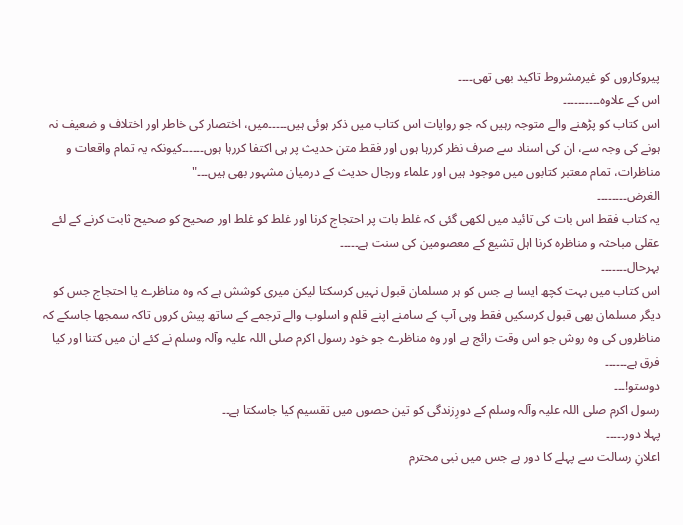پیروکاروں کو غیرمشروط تاکید بھی تھی۔۔۔۔
اس کے علاوہ۔۔۔۔۔۔۔۔۔۔
اس کتاب کو پڑھنے والے متوجہ رہیں کہ جو روایات اس کتاب میں ذکر ہوئی ہیں۔۔۔۔۔میں، اختصار کی خاطر اور اختلاف و ضعیف نہ ہونے کی وجہ سے، ان کی اسناد سے صرف نظر کررہا ہوں اور فقط متن حدیث پر ہی اکتفا کررہا ہوں۔۔۔۔۔۔کیونکہ یہ تمام واقعات و مناظرات، تمام معتبر کتابوں میں موجود ہیں اور علماء ورجال حدیث کے درمیان مشہور بھی ہیں۔۔۔"
الغرض۔۔۔۔۔۔۔۔
یہ کتاب فقط اس بات کی تائید میں لکھی گئی کہ غلط بات پر احتجاج کرنا اور غلط کو غلط اور صحیح کو صحیح ثابت کرنے کے لئے عقلی مباحثہ و مناظرہ کرنا اہل تشیع کے معصومین کی سنت ہے۔۔۔۔۔
بہرحال۔۔۔۔۔۔۔
اس کتاب میں بہت کچھ ایسا ہے جس کو ہر مسلمان قبول نہیں کرسکتا لیکن میری کوشش ہے کہ وہ مناظرے یا احتجاج جس کو دیگر مسلمان بھی قبول کرسکیں فقط وہی آپ کے سامنے اپنے قلم و اسلوب والے ترجمے کے ساتھ پیش کروں تاکہ سمجھا جاسکے کہ مناظروں کی وہ روش جو اس وقت رائج ہے اور وہ مناظرے جو خود رسول اکرم صلی اللہ علیہ وآلہ وسلم نے کئے ان میں کتنا اور کیا فرق ہے۔۔۔۔۔۔
دوستو!۔۔۔
رسول اکرم صلی اللہ علیہ وآلہ وسلم کے دورِزندگی کو تین حصوں میں تقسیم کیا جاسکتا ہے۔۔
پہلا دور۔۔۔۔۔
اعلانِ رسالت سے پہلے کا دور ہے جس میں نبی محترم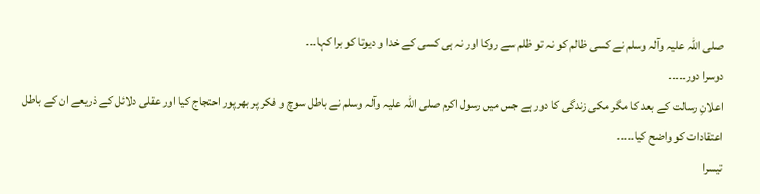صلی اللہ علیہ وآلہ وسلم نے کسی ظالم کو نہ تو ظلم سے روکا اور نہ ہی کسی کے خدا و دیوتا کو برا کہا۔۔۔
دوسرا دور۔۔۔۔۔
اعلانِ رسالت کے بعد کا مگر مکی زندگی کا دور ہے جس میں رسول اکرم صلی اللہ علیہ وآلہ وسلم نے باطل سوچ و فکر پر بھرپور احتجاج کیا اور عقلی دلائل کے ذریعے ان کے باطل اعتقادات کو واضح کیا۔۔۔۔۔
تیسرا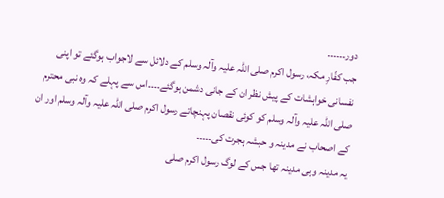دور۔۔۔۔۔۔
جب کفّارِ مکہ، رسول اکرم صلی اللہ علیہ وآلہ وسلم کے دلائل سے لاجواب ہوگئے تو اپنی نفسانی خواہشات کے پیش نظر ان کے جانی دشمن ہوگئے۔۔۔۔اس سے پہلے کہ وہ نبی محترم صلی اللہ علیہ وآلہ وسلم کو کوئی نقصان پہنچاتے رسول اکرم صلی اللہ علیہ وآلہ وسلم اور ان کے اصحاب نے مدینہ و حبشہ ہجرت کی۔۔۔۔۔
یہ مدینہ وہی مدینہ تھا جس کے لوگ رسول اکرم صلی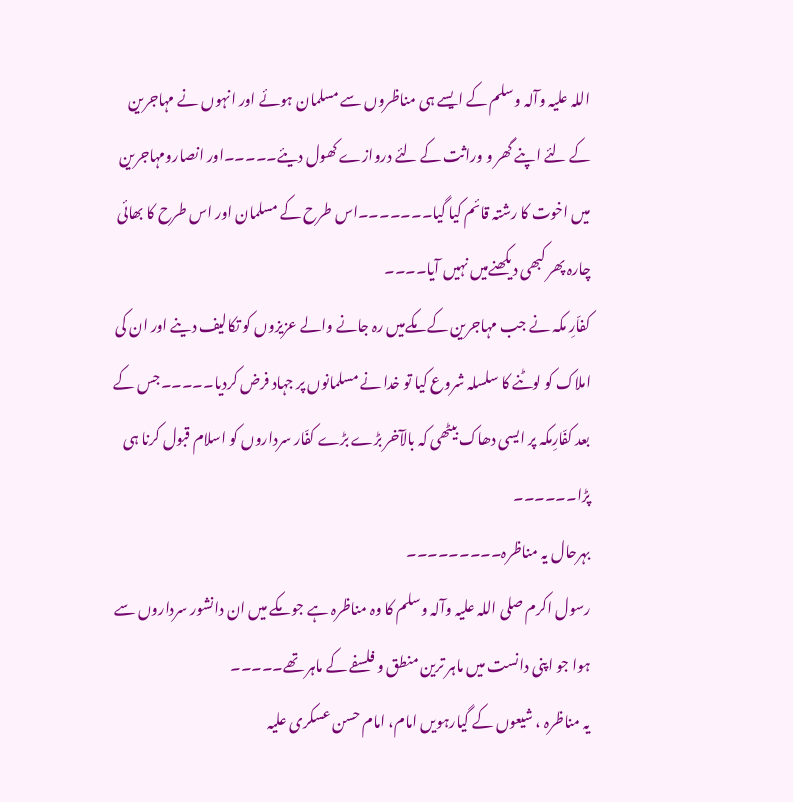اللہ علیہ وآلہ وسلم کے ایسے ہی مناظروں سے مسلمان ہوئے اور انہوں نے مہاجرین کے لئے اپنے گھر و وراثت کے لئے دروازے کھول دیئے۔۔۔۔۔اور انصارومہاجرین میں اخوت کا رشتہ قائم کیا گیا۔۔۔۔۔۔۔اس طرح کے مسلمان اور اس طرح کا بھائی چارہ پھر کبھی دیکھنےمیں نہیں آیا۔۔۔۔
کفاّرِ مکہ نے جب مہاجرین کے مکےمیں رہ جانے والے عزیزوں کو تکالیف دینے اور ان کی املاک کو لوٹنے کا سلسلہ شروع کیا تو خدا نے مسلمانوں پر جہاد فرض کردیا۔۔۔۔۔جس کے بعد کفّارِمکہ پر ایسی دھاک بیٹھی کہ بالآخر بڑے بڑے کفّار سرداروں کو اسلام قبول کرنا ہی پڑا۔۔۔۔۔۔
بہرحال یہ مناظرہ۔۔۔۔۔۔۔۔۔
رسول اکرم صلی اللہ علیہ وآلہ وسلم کا وہ مناظرہ ہے جو مکے میں ان دانشور سرداروں سے ہوا جو اپنی دانست میں ماہر ترین منطق و فلسفے کے ماہر تھے۔۔۔۔۔
یہ مناظرہ ، شیعوں کے گیارہویں امام، امام حسن عسکری علیہ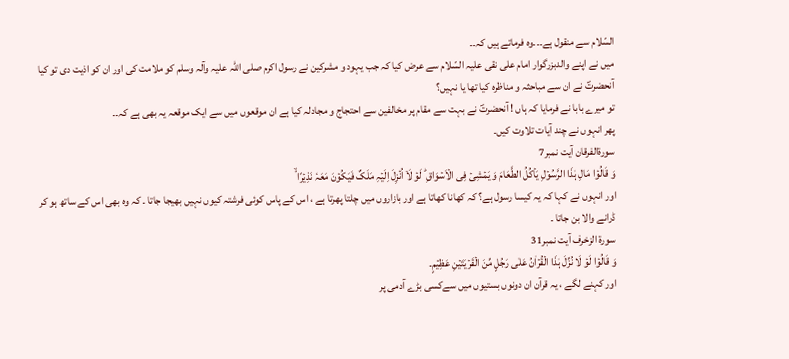السّلام سے منقول ہے۔۔۔وہ فرماتے ہیں کہ۔۔
میں نے اپنے والدبزرگوار امام علی نقی علیہ السّلام سے عرض کیا کہ جب یہود و مشرکین نے رسول اکرم صلی اللہ علیہ وآلہ وسلم کو ملامت کی اور ان کو اذیت دی تو کیا آنحضرتؐ نے ان سے مباحثہ و مناظرہ کیا تھا یا نہیں؟
تو میرے بابا نے فرمایا کہ ہاں ! آنحضرتؐ نے بہت سے مقام پر مخالفین سے احتجاج و مجادلہ کیا ہے ان موقعوں میں سے ایک موقعہ یہ بھی ہے کہ۔۔
پھر انہوں نے چند آیات تلاوت کیں۔
سورۃالفرقان آیت نمبر7
وَ قَالُوۡا مَالِ ہٰذَا الرَّسُوۡلِ یَاۡکُلُ الطَّعَامَ وَ یَمۡشِیۡ فِی الۡاَسۡوَاقِ ؕ لَوۡ لَاۤ اُنۡزِلَ اِلَیۡہِ مَلَکٌ فَیَکُوۡنَ مَعَہٗ نَذِیۡرًا ۙ
اور انہوں نے کہا کہ یہ کیسا رسول ہے؟ کہ کھانا کھاتا ہے اور بازاروں میں چلتا پھرتا ہے ، اس کے پاس کوئی فرشتہ کیوں نہیں بھیجا جاتا ۔ کہ وہ بھی اس کے ساتھ ہو کر ڈرانے والا بن جاتا ۔
سورۃ الزخرف آیت نمبر31
وَ قَالُوۡا لَوۡ لَا نُزِّلَ ہٰذَا الۡقُرۡاٰنُ عَلٰی رَجُلٍ مِّنَ الۡقَرۡیَتَیۡنِ عَظِیۡمٍ۔
اور کہنے لگے ، یہ قرآن ان دونوں بستیوں میں سےکسی بڑے آدمی پر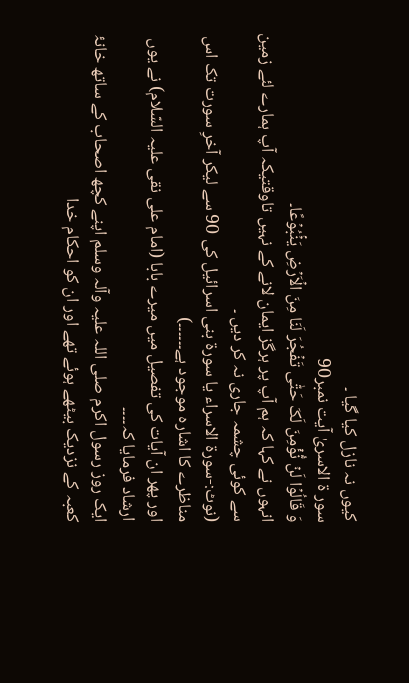کیوں نہ نازل کیا گیا ۔
سور ۃ الاسریٰ آیت نمبر90
وَ قَالُوۡا لَنۡ نُّؤۡمِنَ لَکَ حَتّٰی تَفۡجُرَ لَنَا مِنَ الۡاَرۡضِ یَنۡۢبُوۡعًا۔
انہوں نے کہا کہ ہم آپ پر ہرگز ایمان لانے کے نہیں تاوقتیکہ آپ ہمارے لئے زمین سے کوئی چشمہ جاری نہ کر دیں ۔
(نوٹ:-سورۃ الاسراء یا سورۃ بنی اسرائیل کی 90 سے لیکر آخرِ سورت تک اس مناظرے کا اشارہ موجود ہے۔۔۔۔۔۔)
اور پھر ان آیات کی تفصیل میں میرے بابا (امام علی نقی علیہ السّلام) نے یوں ارشاد فرمایا کہ۔۔۔۔
ایک روز رسول اکرم صلی اللہ علیہ وآلہ وسلم اپنے کچھ اصحاب کے ساتھ خانۂ کعبہ کے نزدیک بیٹھے ہوئے تھے اور ان کو احکام خدا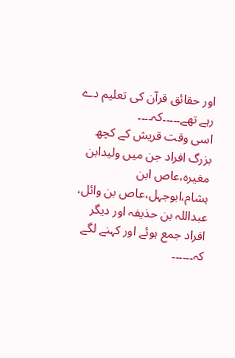اور حقائق قرآن کی تعلیم دے رہے تھے۔۔۔۔۔کہ۔۔۔۔
اسی وقت قریش کے کچھ بزرگ افراد جن میں ولیدابن مغیرہ،عاص ابن ہشام،ابوجہل،عاص بن وائل، عبداللہ بن حذیفہ اور دیگر افراد جمع ہوئے اور کہنے لگے کہ۔۔۔۔۔۔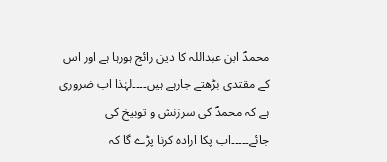محمدؐ ابن عبداللہ کا دین رائج ہورہا ہے اور اس کے مقتدی بڑھتے جارہے ہیں۔۔۔۔لہٰذا اب ضروری ہے کہ محمدؐ کی سرزنش و توبیخ کی جائے۔۔۔۔۔اب پکا ارادہ کرنا پڑے گا کہ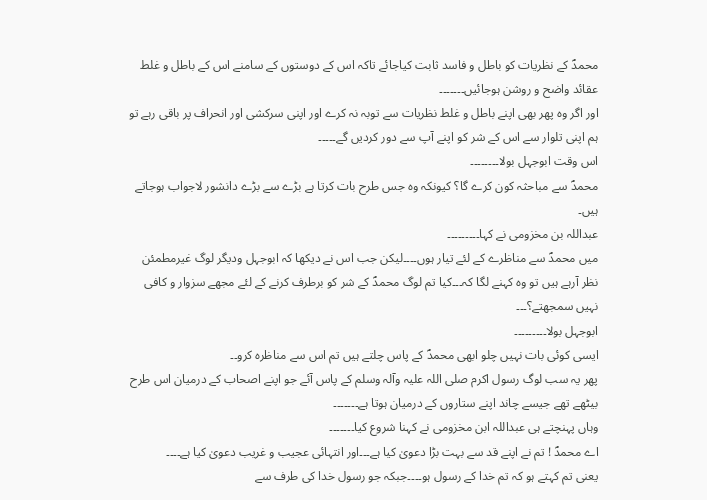محمدؐ کے نظریات کو باطل و فاسد ثابت کیاجائے تاکہ اس کے دوستوں کے سامنے اس کے باطل و غلط عقائد واضح و روشن ہوجائیں۔۔۔۔۔۔۔
اور اگر وہ پھر بھی اپنے باطل و غلط نظریات سے توبہ نہ کرے اور اپنی سرکشی اور انحراف پر باقی رہے تو ہم اپنی تلوار سے اس کے شر کو اپنے آپ سے دور کردیں گے۔۔۔۔۔
اس وقت ابوجہل بولا۔۔۔۔۔۔۔۔
محمدؐ سے مباحثہ کون کرے گا؟ کیونکہ وہ جس طرح بات کرتا ہے بڑے سے بڑے دانشور لاجواب ہوجاتے ہیں۔
عبداللہ بن مخزومی نے کہا۔۔۔۔۔۔۔۔۔
میں محمدؐ سے مناظرے کے لئے تیار ہوں۔۔۔۔لیکن جب اس نے دیکھا کہ ابوجہل ودیگر لوگ غیرمطمئن نظر آرہے ہیں تو وہ کہنے لگا کہ۔۔۔کیا تم لوگ محمدؐ کے شر کو برطرف کرنے کے لئے مجھے سزوار و کافی نہیں سمجھتے؟۔۔۔
ابوجہل بولا۔۔۔۔۔۔۔۔۔
ایسی کوئی بات نہیں چلو ابھی محمدؐ کے پاس چلتے ہیں تم اس سے مناظرہ کرو۔۔
پھر یہ سب لوگ رسول اکرم صلی اللہ علیہ وآلہ وسلم کے پاس آئے جو اپنے اصحاب کے درمیان اس طرح بیٹھے تھے جیسے چاند اپنے ستاروں کے درمیان ہوتا ہے۔۔۔۔۔۔۔
وہاں پہنچتے ہی عبداللہ ابن مخزومی نے کہنا شروع کیا۔۔۔۔۔۔۔
اے محمدؐ ! تم نے اپنے قد سے بہت بڑا دعویٰ کیا ہے۔۔۔اور انتہائی عجیب و غریب دعویٰ کیا ہے۔۔۔۔
یعنی تم کہتے ہو کہ تم خدا کے رسول ہو۔۔۔۔جبکہ جو رسول خدا کی طرف سے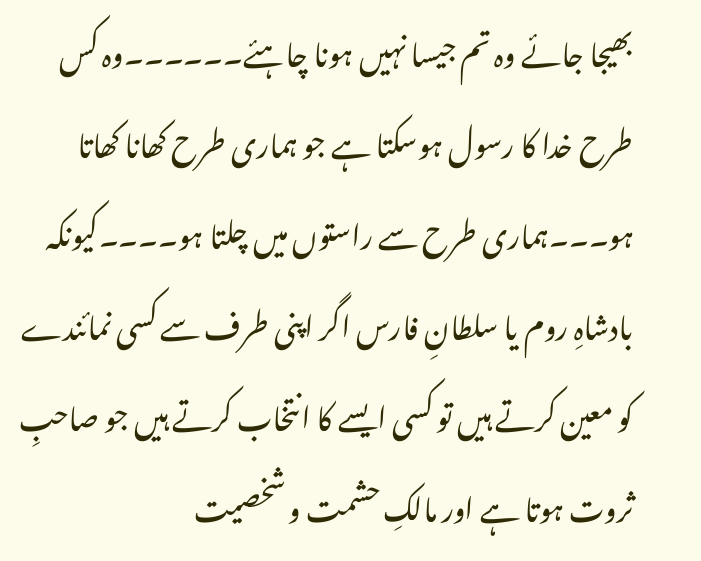بھیجا جائے وہ تم جیسا نہیں ہونا چاہئے۔۔۔۔۔۔وہ کس طرح خدا کا رسول ہوسکتا ہے جو ہماری طرح کھانا کھاتا ہو۔۔۔ہماری طرح سے راستوں میں چلتا ہو۔۔۔۔کیونکہ بادشاہِ روم یا سلطانِ فارس اگر اپنی طرف سے کسی نمائندے کو معین کرتے ہیں تو کسی ایسے کا انتخاب کرتے ہیں جو صاحبِ ثروت ہوتا ہے اور مالکِ حشمت و شخصیت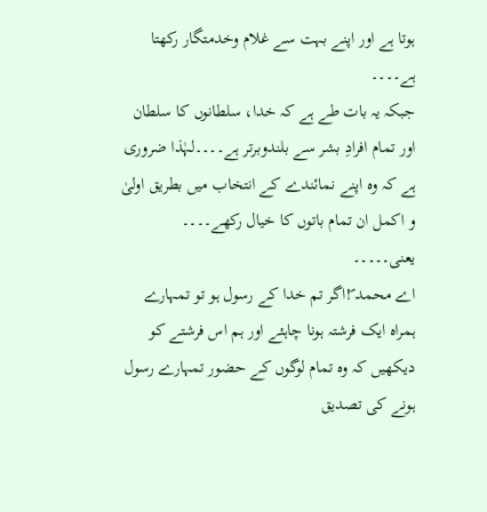ہوتا ہے اور اپنے بہت سے غلام وخدمتگار رکھتا ہے۔۔۔۔
جبکہ یہ بات طے ہے کہ خدا، سلطانوں کا سلطان اور تمام افرادِ بشر سے بلندوبرتر ہے۔۔۔۔لہٰذا ضروری ہے کہ وہ اپنے نمائندے کے انتخاب میں بطریق اولیٰ و اکمل ان تمام باتوں کا خیال رکھے۔۔۔۔
یعنی۔۔۔۔۔
اے محمد ؐ!اگر تم خدا کے رسول ہو تو تمہارے ہمراہ ایک فرشتہ ہونا چاہئے اور ہم اس فرشتے کو دیکھیں کہ وہ تمام لوگوں کے حضور تمہارے رسول ہونے کی تصدیق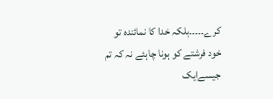کرے۔۔۔۔۔بلکہ خدا کا نمائندہ تو خود فرشتے کو ہونا چاہئے نہ کہ تم جیسےایک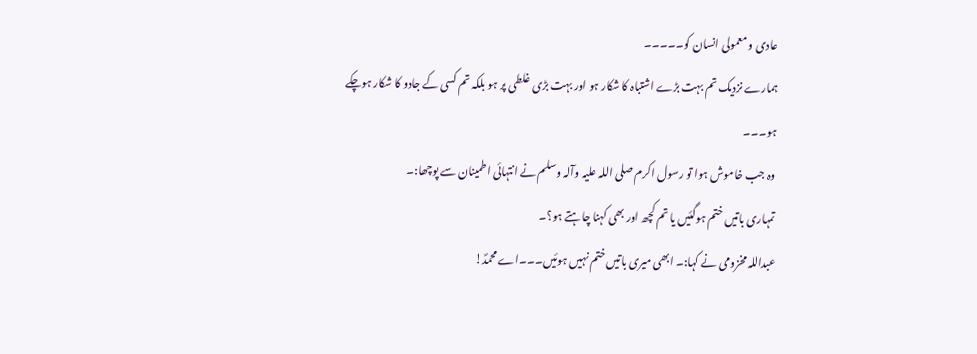عادی و معمولی انسان کو۔۔۔۔۔
ہمارے نزدیک تم بہت بڑے اشتباہ کا شکار ہو اور بہت بڑی غلطی پر ہو بلکہ تم کسی کے جادو کا شکار ہوچکے ہو۔۔۔
وہ جب خاموش ہوا تو رسول اکرم صلی اللہ علیہ وآلہ وسلم نے انتہائی اطمینان سے پوچھا:۔
تمہاری باتیں ختم ہوگئیں یا تم کچھ اور بھی کہنا چاہتے ہو؟۔
عبداللہ مخزومی نے کہا:۔ ابھی میری باتیں ختم نہیں ہوئیں۔۔۔اے محمدؐ!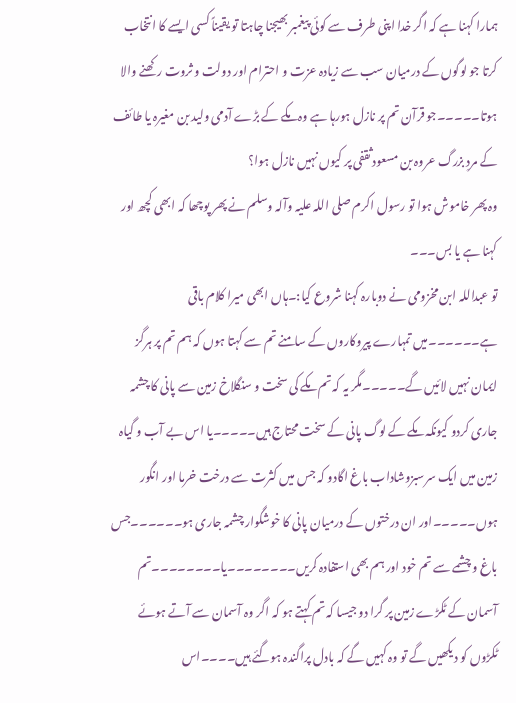ہمارا کہنا ہے کہ اگر خدا اپنی طرف سے کوئی پیغمبر بھیجنا چاہتا تو یقیناً کسی ایسے کا انتخاب کرتا جو لوگوں کے درمیان سب سے زیادہ عزت و احترام اور دولت و ثروت رکھنے والا ہوتا۔۔۔۔۔جو قرآن تم پر نازل ہورہا ہے وہ مکے کے بڑے آدمی ولید بن مغیرہ یا طائف کے مردِ بزرگ عروہ بن مسعود ثقفی پر کیوں نہیں نازل ہوا؟
وہ پھر خاموش ہوا تو رسول اکرم صلی اللہ علیہ وآلہ وسلم نے پھر پوچھا کہ ابھی کچھ اور کہنا ہے یا بس۔۔۔
تو عبداللہ ابن مخزومی نے دوبارہ کہنا شروع کیا:۔ہاں ابھی میرا کلام باقی ہے۔۔۔۔۔۔میں تمہارے پیروکاروں کے سامنے تم سے کہتا ہوں کہ ہم تم پر ہرگز ایمان نہیں لائیں گے۔۔۔۔۔مگر یہ کہ تم مکے کی سخت و سنگلاخ زمین سے پانی کا چشمہ جاری کردو کیونکہ مکے کے لوگ پانی کے سخت محتاج ہیں۔۔۔۔۔یا اس بے آب و گیاہ زمین میں ایک سرسبزوشاداب باغ اگادو کہ جس میں کثرت سے درخت خرما اور انگور ہوں۔۔۔۔۔اور ان درختوں کے درمیان پانی کا خوشگوار چشمہ جاری ہو۔۔۔۔۔۔جس باغ و چشمے سے تم خود اور ہم بھی استفادہ کریں۔۔۔۔۔۔۔۔یا۔۔۔۔۔۔۔۔تم آسمان کے ٹکڑے زمین پر گرا دو جیسا کہ تم کہتے ہو کہ اگر وہ آسمان سے آتے ہوئے ٹکڑوں کو دیکھیں گے تو وہ کہیں گے کہ بادل پراگندہ ہوگئے ہیں۔۔۔۔اس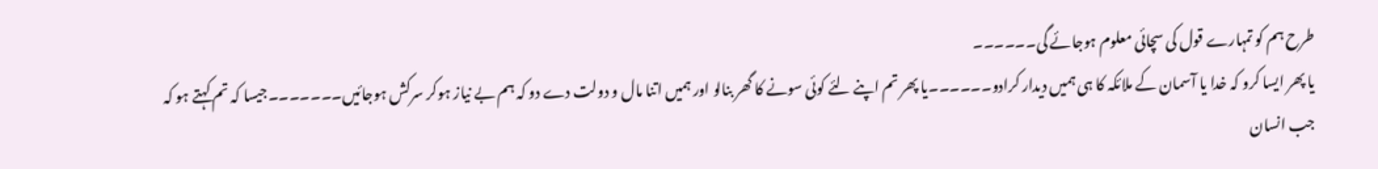طرح ہم کو تمہارے قول کی سچائی معلوم ہوجائے گی۔۔۔۔۔۔
یا پھر ایسا کرو کہ خدا یا آسمان کے ملائکہ کا ہی ہمیں دیدار کرادو۔۔۔۔۔۔یا پھر تم اپنے لئے کوئی سونے کا گھر بنالو اور ہمیں اتنا مال و دولت دے دو کہ ہم بے نیاز ہوکر سرکش ہوجائیں۔۔۔۔۔۔۔جیسا کہ تم کہتے ہو کہ جب انسان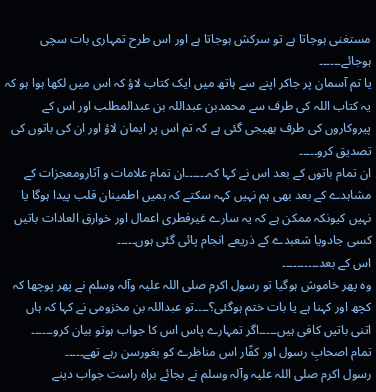مستغنی ہوجاتا ہے تو سرکش ہوجاتا ہے اور اس طرح تمہاری بات سچی ہوجائے۔۔۔۔۔۔
یا تم آسمان پر جاکر اپنے سے ہاتھ میں ایک کتاب لاؤ کہ اس میں لکھا ہوا ہو کہ یہ کتاب اللہ کی طرف سے محمدبن عبداللہ بن عبدالمطلب اور اس کے پیروکاروں کی طرف بھیجی گئی ہے کہ تم اس پر ایمان لاؤ اور ان کی باتوں کی تصدیق کرو۔۔۔۔۔
ان تمام باتوں کے بعد اس نے کہا کہ۔۔۔۔۔۔ان تمام علامات و آثارومعجزات کے مشاہدے کے بعد بھی ہم نہیں کہہ سکتے کہ ہمیں اطمینان قلب پیدا ہوگا یا نہیں کیونکہ ممکن ہے کہ یہ سارے غیرفطری اعمال اور خوارق العادات باتیں کسی جادویا شعبدے کے ذریعے انجام پائی گئی ہوں۔۔۔۔۔
اس کے بعد۔۔۔۔۔۔۔۔۔۔
وہ پھر خاموش ہوگیا تو رسول اکرم صلی اللہ علیہ وآلہ وسلم نے پھر پوچھا کہ کچھ اور کہنا ہے یا بات ختم ہوگئی؟۔۔۔۔تو عبداللہ بن مخزومی نے کہا کہ ہاں اتنی باتیں کافی ہیں۔۔۔۔۔اگر تمہارے پاس اس کا جواب ہوتو بیان کرو۔۔۔۔۔۔
تمام اصحابِ رسول اور کفّار اس مناظرے کو بغورسن رہے تھے۔۔۔۔۔
رسول اکرم صلی اللہ علیہ وآلہ وسلم نے بجائے براہ راست جواب دینے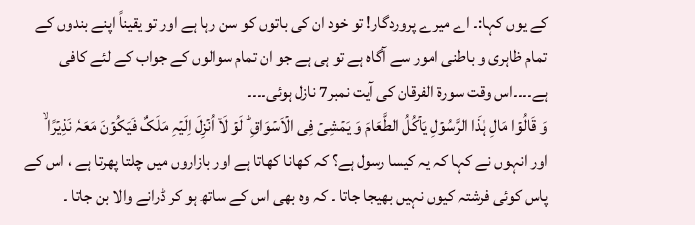کے یوں کہا:۔ اے میرے پروردگار! تو خود ان کی باتوں کو سن رہا ہے اور تو یقیناً اپنے بندوں کے تمام ظاہری و باطنی امور سے آگاہ ہے تو ہی ہے جو ان تمام سوالوں کے جواب کے لئے کافی ہے۔۔۔۔اس وقت سورۃ الفرقان کی آیت نمبر7 نازل ہوئی۔۔۔۔
وَ قَالُوۡا مَالِ ہٰذَا الرَّسُوۡلِ یَاۡکُلُ الطَّعَامَ وَ یَمۡشِیۡ فِی الۡاَسۡوَاقِ ؕ لَوۡ لَاۤ اُنۡزِلَ اِلَیۡہِ مَلَکٌ فَیَکُوۡنَ مَعَہٗ نَذِیۡرًا ۙ
اور انہوں نے کہا کہ یہ کیسا رسول ہے؟ کہ کھانا کھاتا ہے اور بازاروں میں چلتا پھرتا ہے ، اس کے پاس کوئی فرشتہ کیوں نہیں بھیجا جاتا ۔ کہ وہ بھی اس کے ساتھ ہو کر ڈرانے والا بن جاتا ۔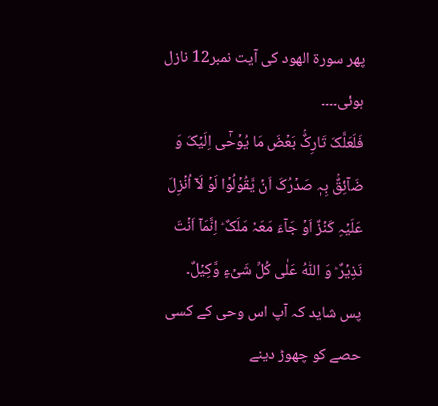پھر سورۃ الھود کی آیت نمبر12 نازل ہوئی۔۔۔۔
فَلَعَلَّکَ تَارِکٌۢ بَعۡضَ مَا یُوۡحٰۤی اِلَیۡکَ وَ ضَآئِقٌۢ بِہٖ صَدۡرُکَ اَنۡ یَّقُوۡلُوۡا لَوۡ لَاۤ اُنۡزِلَ عَلَیۡہِ کَنۡزٌ اَوۡ جَآءَ مَعَہٗ مَلَکٌ ؕ اِنَّمَاۤ اَنۡتَ نَذِیۡرٌ ؕ وَ اللّٰہُ عَلٰی کُلِّ شَیۡءٍ وَّکِیۡلٌ۔
پس شاید کہ آپ اس وحی کے کسی حصے کو چھوڑ دینے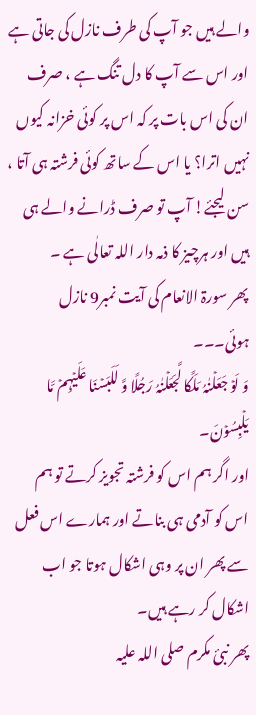والے ہیں جو آپ کی طرف نازل کی جاتی ہے اور اس سے آپ کا دل تنگ ہے ، صرف ان کی اس بات پر کہ اس پر کوئی خزانہ کیوں نہیں اترا؟ یا اس کے ساتھ کوئی فرشتہ ہی آتا ، سن لیجئے! آپ تو صرف ڈرانے والے ہی ہیں اور ہرچیز کا ذمہ دار اللہ تعالٰی ہے ۔
پھر سورۃ الانعام کی آیت نمبر9 نازل ہوئی۔۔۔
وَ لَوۡ جَعَلۡنٰہُ مَلَکًا لَّجَعَلۡنٰہُ رَجُلًا وَّ لَلَبَسۡنَا عَلَیۡہِمۡ مَّا یَلۡبِسُوۡنَ۔
اور اگر ہم اس کو فرشتہ تجویز کرتے تو ہم اس کو آدمی ہی بناتے اور ہمارے اس فعل سے پھر ان پر وہی اشکال ہوتا جو اب اشکال کر رہے ہیں۔
پھر نبیٔ مکرم صلی اللہ علیہ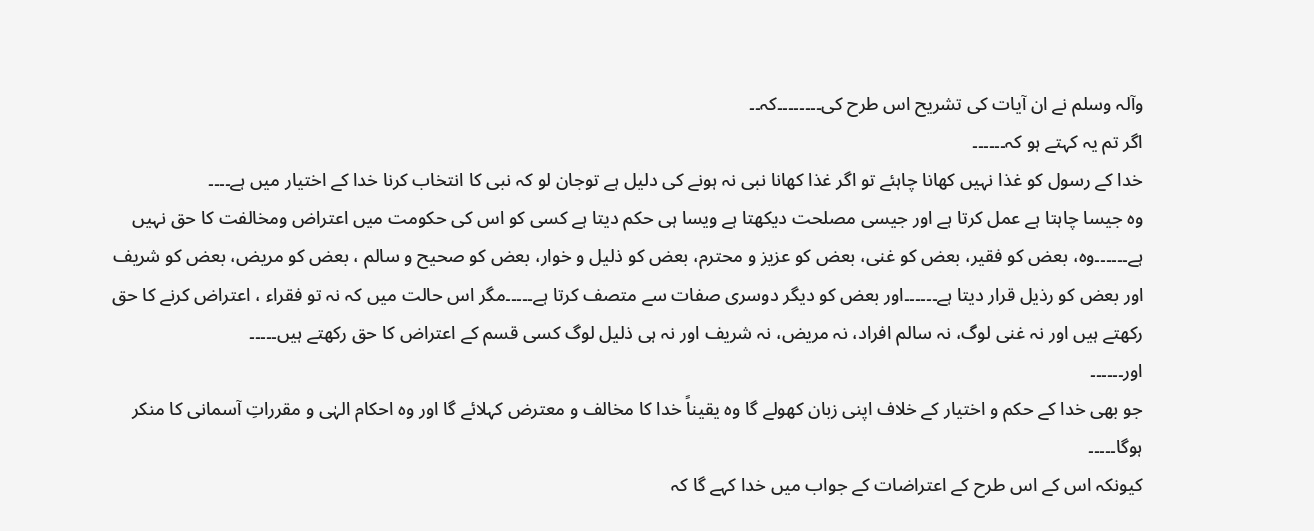وآلہ وسلم نے ان آیات کی تشریح اس طرح کی۔۔۔۔۔۔۔۔کہ۔۔
اگر تم یہ کہتے ہو کہ۔۔۔۔۔۔
خدا کے رسول کو غذا نہیں کھانا چاہئے تو اگر غذا کھانا نبی نہ ہونے کی دلیل ہے توجان لو کہ نبی کا انتخاب کرنا خدا کے اختیار میں ہے۔۔۔۔
وہ جیسا چاہتا ہے عمل کرتا ہے اور جیسی مصلحت دیکھتا ہے ویسا ہی حکم دیتا ہے کسی کو اس کی حکومت میں اعتراض ومخالفت کا حق نہیں ہے۔۔۔۔۔۔وہ، بعض کو فقیر، بعض کو غنی، بعض کو عزیز و محترم، بعض کو ذلیل و خوار، بعض کو صحیح و سالم ، بعض کو مریض، بعض کو شریف اور بعض کو رذیل قرار دیتا ہے۔۔۔۔۔۔اور بعض کو دیگر دوسری صفات سے متصف کرتا ہے۔۔۔۔۔مگر اس حالت میں کہ نہ تو فقراء ، اعتراض کرنے کا حق رکھتے ہیں اور نہ غنی لوگ، نہ سالم افراد، نہ مریض، نہ شریف اور نہ ہی ذلیل لوگ کسی قسم کے اعتراض کا حق رکھتے ہیں۔۔۔۔۔
اور۔۔۔۔۔۔
جو بھی خدا کے حکم و اختیار کے خلاف اپنی زبان کھولے گا وہ یقیناً خدا کا مخالف و معترض کہلائے گا اور وہ احکام الہٰی و مقرراتِ آسمانی کا منکر ہوگا۔۔۔۔۔
کیونکہ اس کے اس طرح کے اعتراضات کے جواب میں خدا کہے گا کہ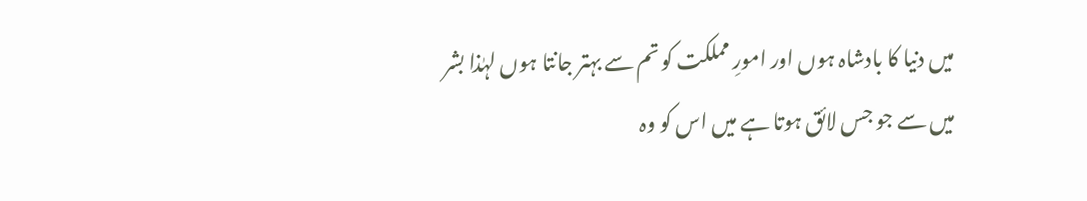میں دنیا کا بادشاہ ہوں اور امورِ مملکت کو تم سے بہتر جانتا ہوں لہٰذا بشر میں سے جو جس لائق ہوتا ہے میں اس کو وہ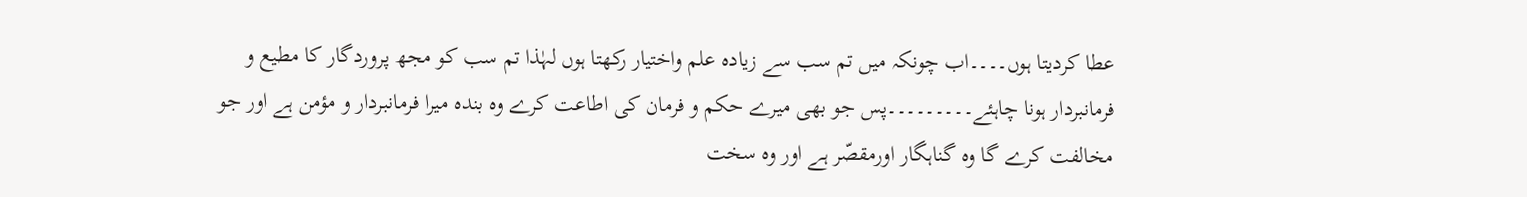عطا کردیتا ہوں۔۔۔۔اب چونکہ میں تم سب سے زیادہ علم واختیار رکھتا ہوں لہٰذا تم سب کو مجھ پروردگار کا مطیع و فرمانبردار ہونا چاہئے۔۔۔۔۔۔۔۔۔پس جو بھی میرے حکم و فرمان کی اطاعت کرے وہ بندہ میرا فرمانبردار و مؤمن ہے اور جو مخالفت کرے گا وہ گناہگار اورمقصّر ہے اور وہ سخت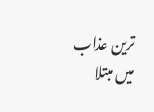ترین عذاب میں مبتلا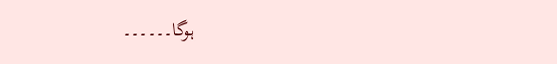ہوگا۔۔۔۔۔۔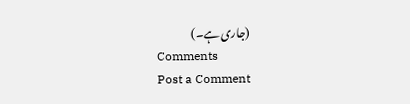(جاری ہے۔)
Comments
Post a Comment